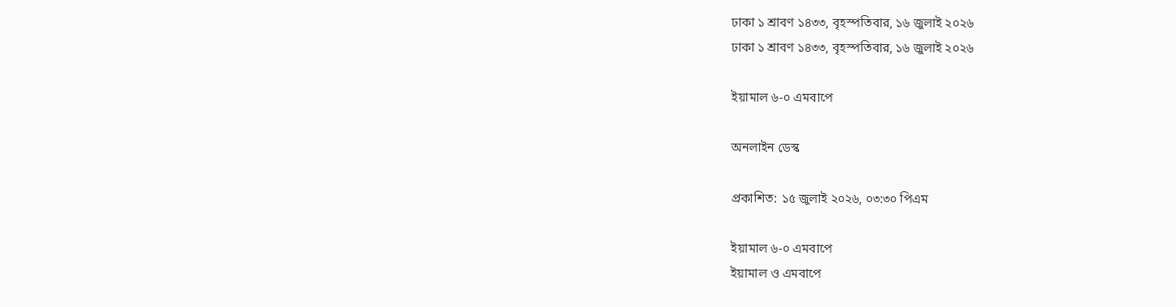ঢাকা ১ শ্রাবণ ১৪৩৩, বৃহস্পতিবার, ১৬ জুলাই ২০২৬
ঢাকা ১ শ্রাবণ ১৪৩৩, বৃহস্পতিবার, ১৬ জুলাই ২০২৬

ইয়ামাল ৬-০ এমবাপে

অনলাইন ডেস্ক

প্রকাশিত: ১৫ জুলাই ২০২৬, ০৩:৩০ পিএম

ইয়ামাল ৬-০ এমবাপে
ইয়ামাল ও এমবাপে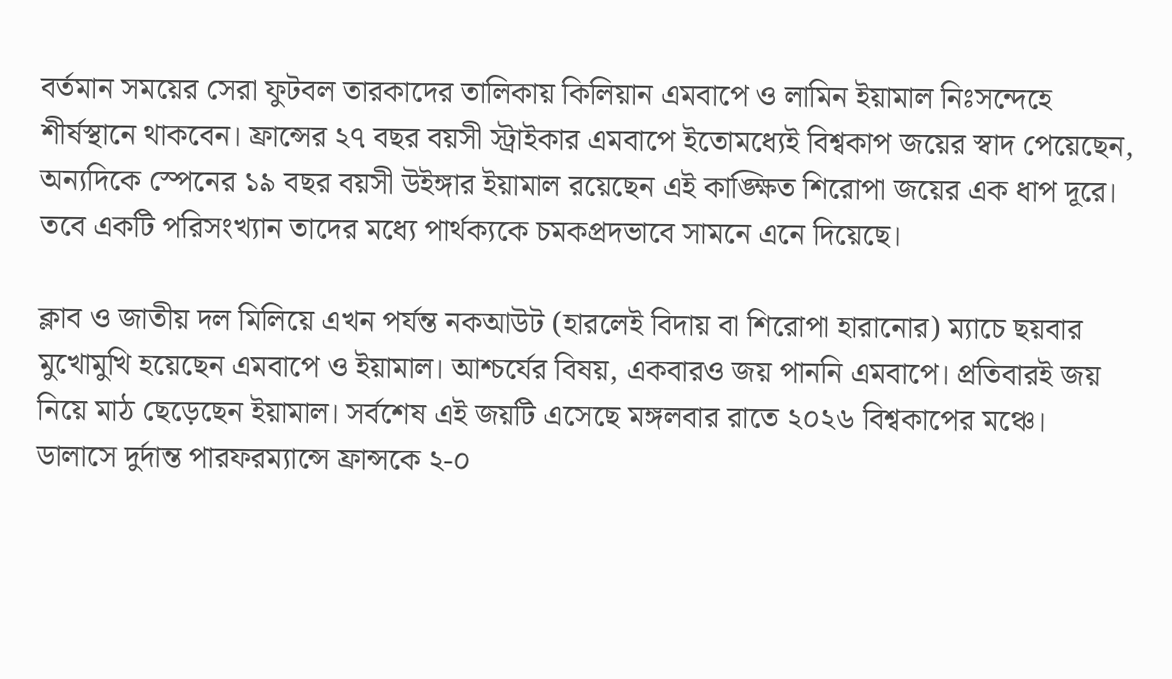বর্তমান সময়ের সেরা ফুটবল তারকাদের তালিকায় কিলিয়ান এমবাপে ও লামিন ইয়ামাল নিঃসন্দেহে শীর্ষস্থানে থাকবেন। ফ্রান্সের ২৭ বছর বয়সী স্ট্রাইকার এমবাপে ইতোমধ্যেই বিশ্বকাপ জয়ের স্বাদ পেয়েছেন, অন্যদিকে স্পেনের ১৯ বছর বয়সী উইঙ্গার ইয়ামাল রয়েছেন এই কাঙ্ক্ষিত শিরোপা জয়ের এক ধাপ দূরে। তবে একটি পরিসংখ্যান তাদের মধ্যে পার্থক্যকে চমকপ্রদভাবে সামনে এনে দিয়েছে।

ক্লাব ও জাতীয় দল মিলিয়ে এখন পর্যন্ত নকআউট (হারলেই বিদায় বা শিরোপা হারানোর) ম্যাচে ছয়বার মুখোমুখি হয়েছেন এমবাপে ও ইয়ামাল। আশ্চর্যের বিষয়, একবারও জয় পাননি এমবাপে। প্রতিবারই জয় নিয়ে মাঠ ছেড়েছেন ইয়ামাল। সর্বশেষ এই জয়টি এসেছে মঙ্গলবার রাতে ২০২৬ বিশ্বকাপের মঞ্চে। ডালাসে দুর্দান্ত পারফরম্যান্সে ফ্রান্সকে ২-০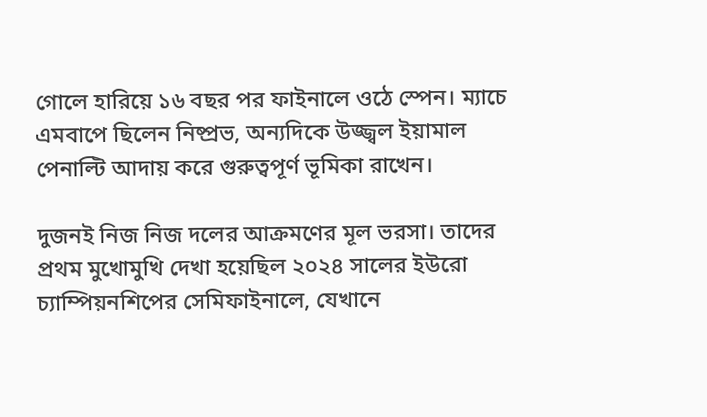গোলে হারিয়ে ১৬ বছর পর ফাইনালে ওঠে স্পেন। ম্যাচে এমবাপে ছিলেন নিষ্প্রভ, অন্যদিকে উজ্জ্বল ইয়ামাল পেনাল্টি আদায় করে গুরুত্বপূর্ণ ভূমিকা রাখেন।

দুজনই নিজ নিজ দলের আক্রমণের মূল ভরসা। তাদের প্রথম মুখোমুখি দেখা হয়েছিল ২০২৪ সালের ইউরো চ্যাম্পিয়নশিপের সেমিফাইনালে, যেখানে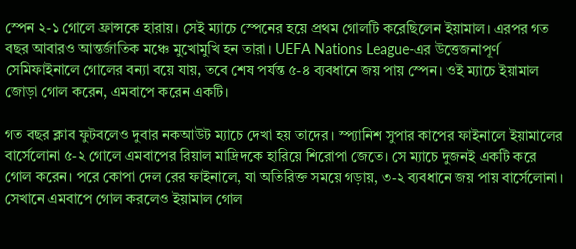স্পেন ২-১ গোলে ফ্রান্সকে হারায়। সেই ম্যাচে স্পেনের হয়ে প্রথম গোলটি করেছিলেন ইয়ামাল। এরপর গত বছর আবারও আন্তর্জাতিক মঞ্চে মুখোমুখি হন তারা। UEFA Nations League-এর উত্তেজনাপূর্ণ সেমিফাইনালে গোলের বন্যা বয়ে যায়, তবে শেষ পর্যন্ত ৫-৪ ব্যবধানে জয় পায় স্পেন। ওই ম্যাচে ইয়ামাল জোড়া গোল করেন, এমবাপে করেন একটি।

গত বছর ক্লাব ফুটবলেও দুবার নকআউট ম্যাচে দেখা হয় তাদের। স্প্যানিশ সুপার কাপের ফাইনালে ইয়ামালের বার্সেলোনা ৫-২ গোলে এমবাপের রিয়াল মাদ্রিদকে হারিয়ে শিরোপা জেতে। সে ম্যাচে দুজনই একটি করে গোল করেন। পরে কোপা দেল রের ফাইনালে, যা অতিরিক্ত সময়ে গড়ায়, ৩-২ ব্যবধানে জয় পায় বার্সেলোনা। সেখানে এমবাপে গোল করলেও ইয়ামাল গোল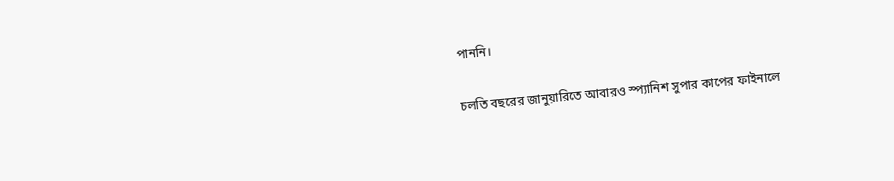পাননি।

চলতি বছরের জানুয়ারিতে আবারও স্প্যানিশ সুপার কাপের ফাইনালে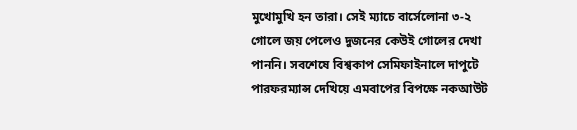মুখোমুখি হন তারা। সেই ম্যাচে বার্সেলোনা ৩-২ গোলে জয় পেলেও দুজনের কেউই গোলের দেখা পাননি। সবশেষে বিশ্বকাপ সেমিফাইনালে দাপুটে পারফরম্যান্স দেখিয়ে এমবাপের বিপক্ষে নকআউট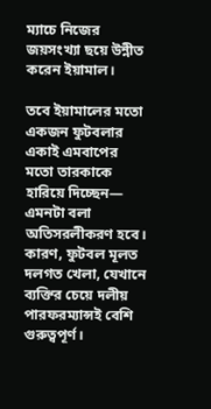ম্যাচে নিজের জয়সংখ্যা ছয়ে উন্নীত করেন ইয়ামাল।

তবে ইয়ামালের মতো একজন ফুটবলার একাই এমবাপের মতো তারকাকে হারিয়ে দিচ্ছেন— এমনটা বলা অতিসরলীকরণ হবে। কারণ, ফুটবল মূলত দলগত খেলা, যেখানে ব্যক্তির চেয়ে দলীয় পারফরম্যান্সই বেশি গুরুত্বপূর্ণ।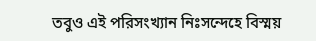তবুও এই পরিসংখ্যান নিঃসন্দেহে বিস্ময়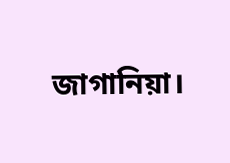জাগানিয়া।